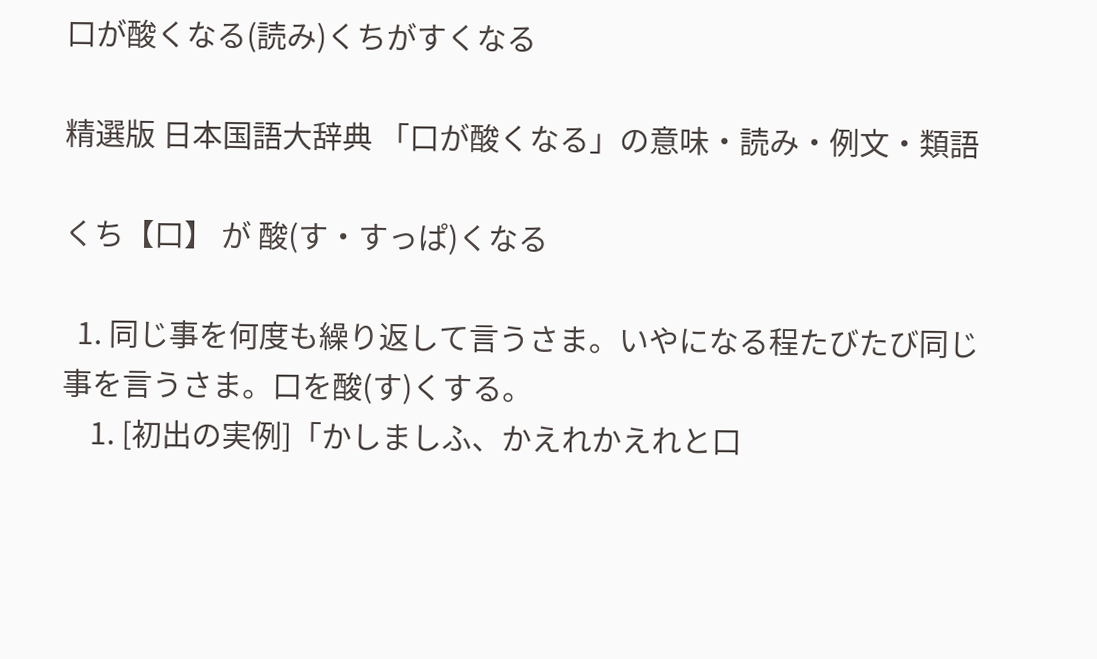口が酸くなる(読み)くちがすくなる

精選版 日本国語大辞典 「口が酸くなる」の意味・読み・例文・類語

くち【口】 が 酸(す・すっぱ)くなる

  1. 同じ事を何度も繰り返して言うさま。いやになる程たびたび同じ事を言うさま。口を酸(す)くする。
    1. [初出の実例]「かしましふ、かえれかえれと口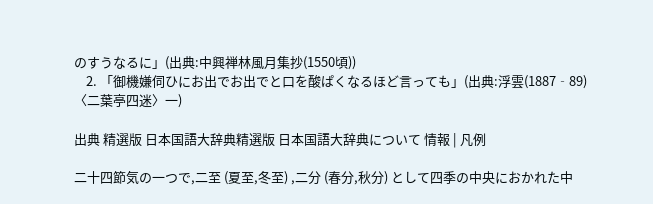のすうなるに」(出典:中興禅林風月集抄(1550頃))
    2. 「御機嫌伺ひにお出でお出でと口を酸ぱくなるほど言っても」(出典:浮雲(1887‐89)〈二葉亭四迷〉一)

出典 精選版 日本国語大辞典精選版 日本国語大辞典について 情報 | 凡例

二十四節気の一つで,二至 (夏至,冬至) ,二分 (春分,秋分) として四季の中央におかれた中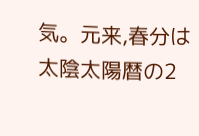気。元来,春分は太陰太陽暦の2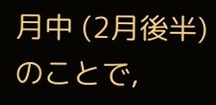月中 (2月後半) のことで,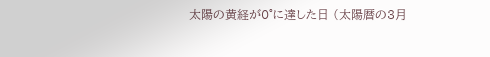太陽の黄経が0°に達した日 (太陽暦の3月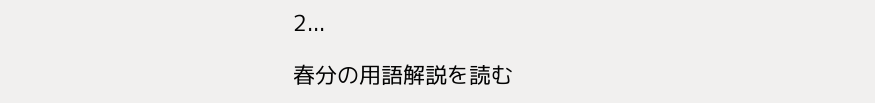2...

春分の用語解説を読む